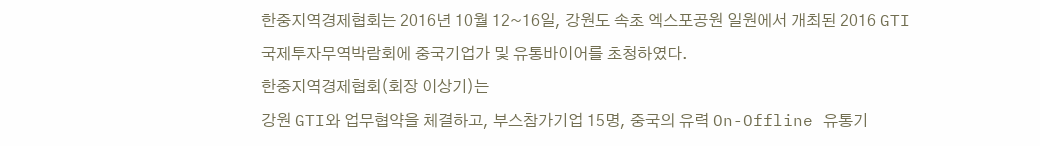한중지역경제협회는 2016년 10월 12~16일, 강원도 속초 엑스포공원 일원에서 개최된 2016 GTI 국제투자무역박람회에 중국기업가 및 유통바이어를 초청하였다.
한중지역경제협회(회장 이상기)는
강원 GTI와 업무협약을 체결하고, 부스참가기업 15명, 중국의 유력 On-Offline 유통기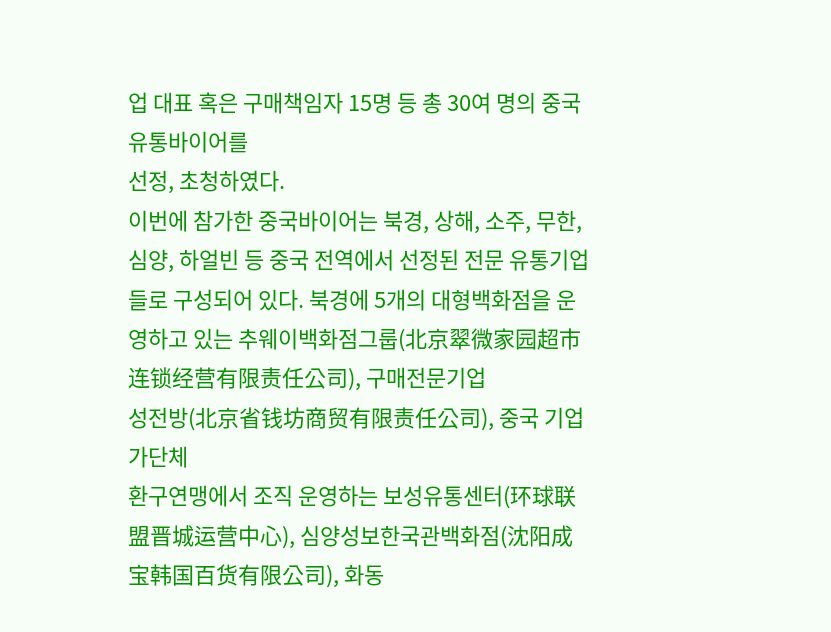업 대표 혹은 구매책임자 15명 등 총 30여 명의 중국유통바이어를
선정, 초청하였다.
이번에 참가한 중국바이어는 북경, 상해, 소주, 무한, 심양, 하얼빈 등 중국 전역에서 선정된 전문 유통기업들로 구성되어 있다. 북경에 5개의 대형백화점을 운영하고 있는 추웨이백화점그룹(北京翠微家园超市连锁经营有限责任公司), 구매전문기업
성전방(北京省钱坊商贸有限责任公司), 중국 기업가단체
환구연맹에서 조직 운영하는 보성유통센터(环球联盟晋城运营中心), 심양성보한국관백화점(沈阳成宝韩国百货有限公司), 화동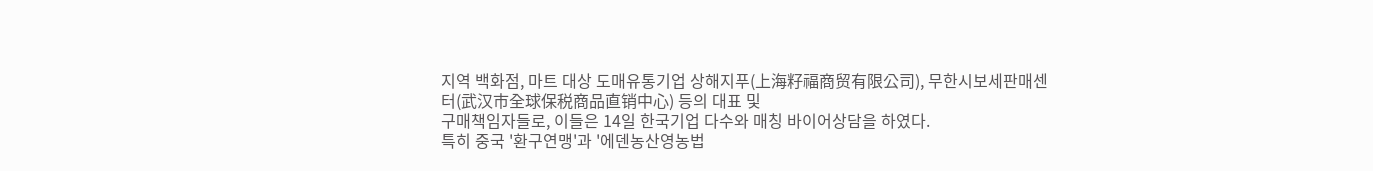지역 백화점, 마트 대상 도매유통기업 상해지푸(上海籽福商贸有限公司), 무한시보세판매센터(武汉市全球保税商品直销中心) 등의 대표 및
구매책임자들로, 이들은 14일 한국기업 다수와 매칭 바이어상담을 하였다.
특히 중국 '환구연맹'과 '에덴농산영농법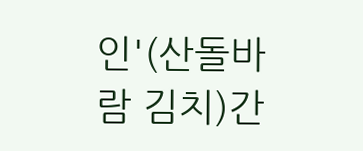인'(산돌바람 김치)간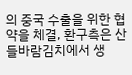의 중국 수출을 위한 협약을 체결, 환구측은 산들바람김치에서 생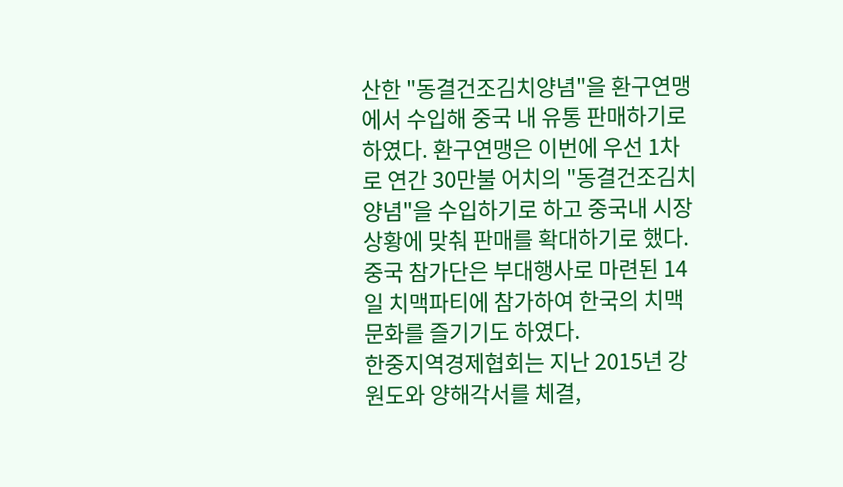산한 "동결건조김치양념"을 환구연맹에서 수입해 중국 내 유통 판매하기로 하였다. 환구연맹은 이번에 우선 1차로 연간 30만불 어치의 "동결건조김치양념"을 수입하기로 하고 중국내 시장 상황에 맞춰 판매를 확대하기로 했다.
중국 참가단은 부대행사로 마련된 14일 치맥파티에 참가하여 한국의 치맥 문화를 즐기기도 하였다.
한중지역경제협회는 지난 2015년 강원도와 양해각서를 체결,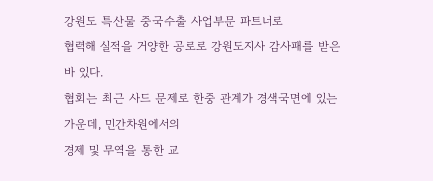강원도 특산물 중국수출 사업부문 파트너로
협력해 실적을 거양한 공로로 강원도지사 감사패를 받은 바 있다.
협회는 최근 사드 문제로 한중 관계가 경색국면에 있는 가운데, 민간차원에서의
경제 및 무역을 통한 교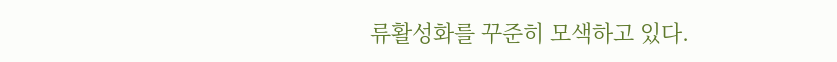류활성화를 꾸준히 모색하고 있다.